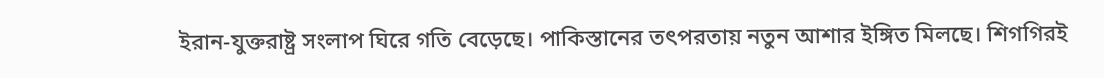ইরান-যুক্তরাষ্ট্র সংলাপ ঘিরে গতি বেড়েছে। পাকিস্তানের তৎপরতায় নতুন আশার ইঙ্গিত মিলছে। শিগগিরই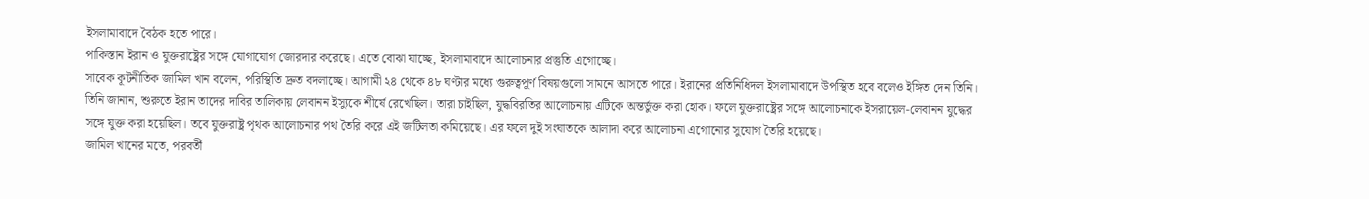ইসলামাবাদে বৈঠক হতে পারে।
পাকিস্তান ইরান ও যুক্তরাষ্ট্রের সঙ্গে যোগাযোগ জোরদার করেছে। এতে বোঝা যাচ্ছে, ইসলামাবাদে আলোচনার প্রস্তুতি এগোচ্ছে।
সাবেক কূটনীতিক জামিল খান বলেন, পরিস্থিতি দ্রুত বদলাচ্ছে। আগামী ২৪ থেকে ৪৮ ঘণ্টার মধ্যে গুরুত্বপূর্ণ বিষয়গুলো সামনে আসতে পারে। ইরানের প্রতিনিধিদল ইসলামাবাদে উপস্থিত হবে বলেও ইঙ্গিত দেন তিনি।
তিনি জানান, শুরুতে ইরান তাদের দাবির তালিকায় লেবানন ইস্যুকে শীর্ষে রেখেছিল। তারা চাইছিল, যুদ্ধবিরতির আলোচনায় এটিকে অন্তর্ভুক্ত করা হোক। ফলে যুক্তরাষ্ট্রের সঙ্গে আলোচনাকে ইসরায়েল-লেবানন যুদ্ধের সঙ্গে যুক্ত করা হয়েছিল। তবে যুক্তরাষ্ট্র পৃথক আলোচনার পথ তৈরি করে এই জটিলতা কমিয়েছে। এর ফলে দুই সংঘাতকে আলাদা করে আলোচনা এগোনোর সুযোগ তৈরি হয়েছে।
জামিল খানের মতে, পরবর্তী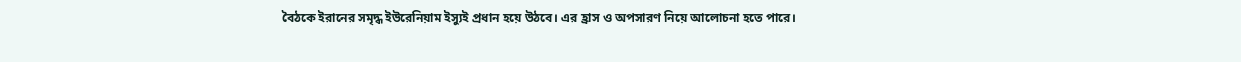বৈঠকে ইরানের সমৃদ্ধ ইউরেনিয়াম ইস্যুই প্রধান হয়ে উঠবে। এর হ্রাস ও অপসারণ নিয়ে আলোচনা হতে পারে।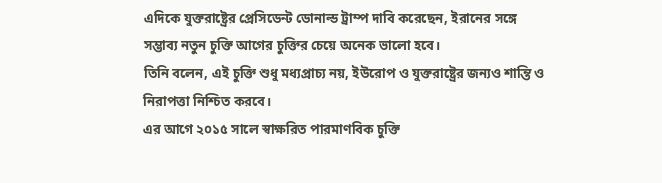এদিকে যুক্তরাষ্ট্রের প্রেসিডেন্ট ডোনাল্ড ট্রাম্প দাবি করেছেন, ইরানের সঙ্গে সম্ভাব্য নতুন চুক্তি আগের চুক্তির চেয়ে অনেক ভালো হবে।
তিনি বলেন, এই চুক্তি শুধু মধ্যপ্রাচ্য নয়, ইউরোপ ও যুক্তরাষ্ট্রের জন্যও শান্তি ও নিরাপত্তা নিশ্চিত করবে।
এর আগে ২০১৫ সালে স্বাক্ষরিত পারমাণবিক চুক্তি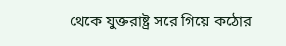থেকে যুক্তরাষ্ট্র সরে গিয়ে কঠোর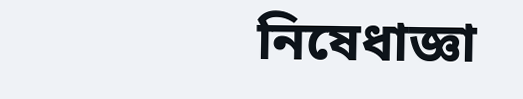নিষেধাজ্ঞা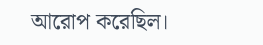আরোপ করেছিল।